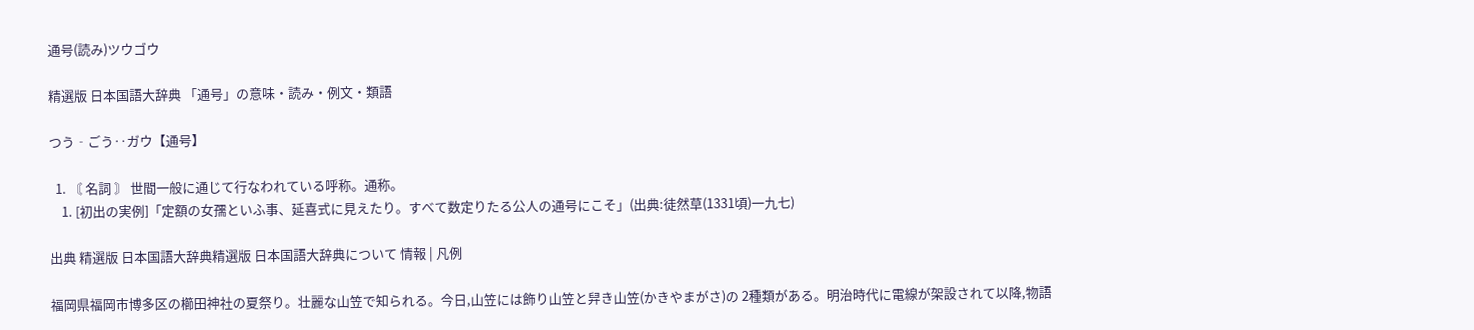通号(読み)ツウゴウ

精選版 日本国語大辞典 「通号」の意味・読み・例文・類語

つう‐ごう‥ガウ【通号】

  1. 〘 名詞 〙 世間一般に通じて行なわれている呼称。通称。
    1. [初出の実例]「定額の女孺といふ事、延喜式に見えたり。すべて数定りたる公人の通号にこそ」(出典:徒然草(1331頃)一九七)

出典 精選版 日本国語大辞典精選版 日本国語大辞典について 情報 | 凡例

福岡県福岡市博多区の櫛田神社の夏祭り。壮麗な山笠で知られる。今日,山笠には飾り山笠と舁き山笠(かきやまがさ)の 2種類がある。明治時代に電線が架設されて以降,物語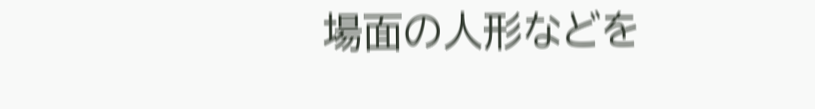場面の人形などを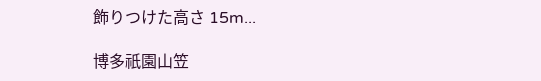飾りつけた高さ 15m...

博多祇園山笠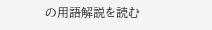の用語解説を読む